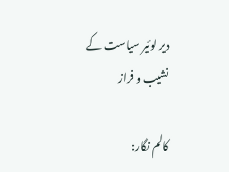دیر لوئیر سیاست کے نشیب و فراز

کالم نگار: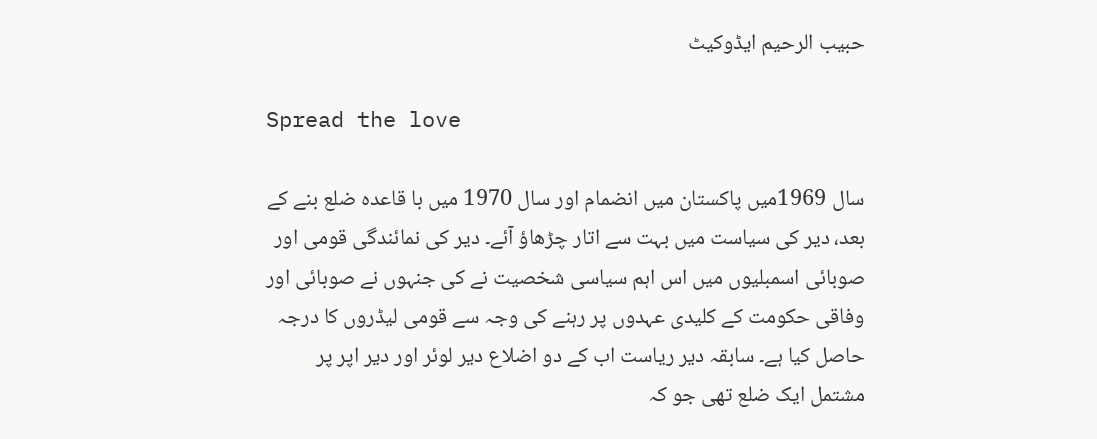حبیب الرحیم ایڈوکیٹ

Spread the love

سال 1969میں پاکستان میں انضمام اور سال 1970 میں با قاعدہ ضلع بنے کے بعد، دیر کی سیاست میں بہت سے اتار چڑھاؤ آئے۔ دیر کی نمائندگی قومی اور صوبائی اسمبلیوں میں اس اہم سیاسی شخصیت نے کی جنہوں نے صوبائی اور وفاقی حکومت کے کلیدی عہدوں پر رہنے کی وجہ سے قومی لیڈروں کا درجہ حاصل کیا ہے۔ سابقہ دیر ریاست اب کے دو اضلاع دیر لوئر اور دیر اپر پر مشتمل ایک ضلع تھی جو کہ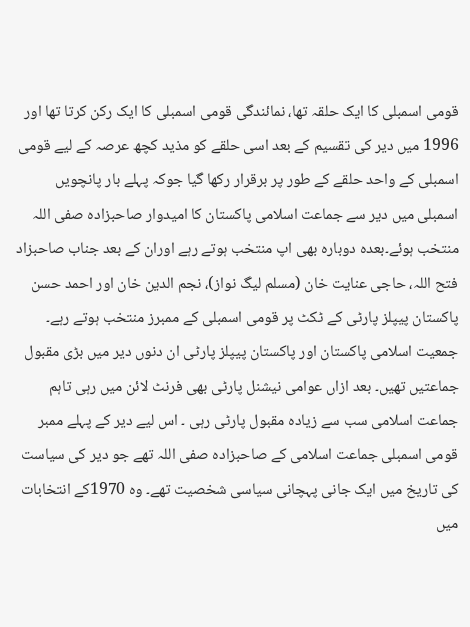قومی اسمبلی کا ایک حلقہ تھا، نمائندگی قومی اسمبلی کا ایک رکن کرتا تھا اور 1996 میں دیر کی تقسیم کے بعد اسی حلقے کو مذید کچھ عرصہ کے لیے قومی اسمبلی کے واحد حلقے کے طور پر برقرار رکھا گیا جوکہ پہلے بار پانچویں اسمبلی میں دیر سے جماعت اسلامی پاکستان کا امیدوار صاحبزادہ صفی اللہ منتخب ہوئے۔بعدہ دوبارہ بھی اپ منتخب ہوتے رہے اوران کے بعد جناب صاحبزاد فتح اللہ، حاجی عنایت خان (مسلم لیگ نواز)، نجم الدین خان اور احمد حسن پاکستان پیپلز پارٹی کے ٹکٹ پر قومی اسمبلی کے ممبرز منتخب ہوتے رہے۔ جمعیت اسلامی پاکستان اور پاکستان پیپلز پارٹی ان دنوں دیر میں بڑی مقبول جماعتیں تھیں۔ بعد ازاں عوامی نیشنل پارٹی بھی فرنٹ لائن میں رہی تاہم جماعت اسلامی سب سے زیادہ مقبول پارٹی رہی ۔ اس لیے دیر کے پہلے ممبر قومی اسمبلی جماعت اسلامی کے صاحبزادہ صفی اللہ تھے جو دیر کی سیاست کی تاریخ میں ایک جانی پہچانی سیاسی شخصیت تھے۔ وہ 1970کے انتخابات میں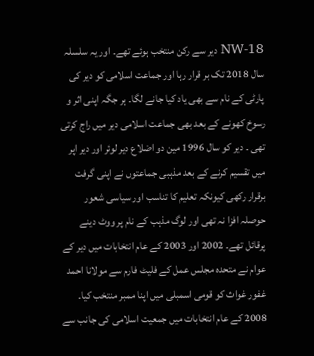NW-18 دیر سے رکن منتخب ہوئے تھے۔ اور یہ سلسلہ سال 2018 تک بر قرار رہا اور جماعت اسلامی کو دیر کی پارٹی کے نام سے بھی یاد کیا جانے لگا۔ ہر جگہ اپنی اثر و رسوخ کھونے کے بعد بھی جماعت اسلامی دیر میں راج کرتی تھی ۔ دیر کو سال 1996 مین دو اضلاع دیر لوئر اور دیر اپر میں تقسیم کرنے کے بعد مذہبی جماعتوں نے اپنی گرفت برقرار رکھی کیونکہ تعلیم کا تناسب اور سیاسی شعور حوصلہ افزا نہ تھی اور لوگ مذہب کے نام پر ووٹ دینے پرقائل تھے۔ 2002 اور 2003 کے عام انتخابات میں دیر کے عوام نے متحدہ مجلس عمل کے فلیٹ فارم سے مولانا احمد غفور غواث کو قومی اسمبلی میں اپنا ممبر منتخب کیا۔ 2008 کے عام انتخابات میں جمعیت اسلامی کی جانب سے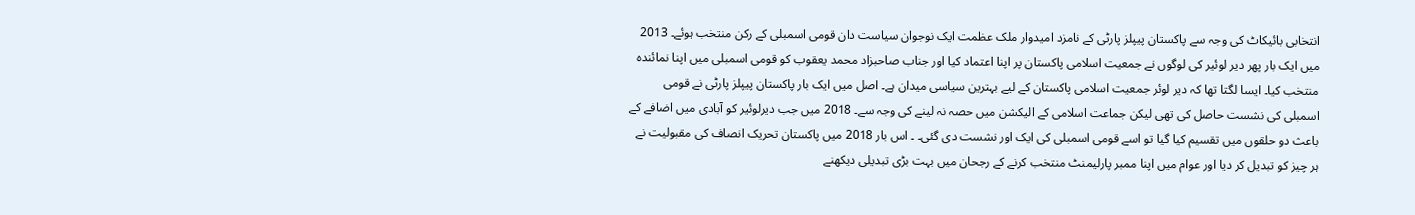انتخابی بائیکاٹ کی وجہ سے پاکستان پیپلز پارٹی کے نامزد امیدوار ملک عظمت ایک نوجوان سیاست دان قومی اسمبلی کے رکن منتخب ہوئے۔ 2013 میں ایک بار پھر دیر لوئیر کی لوگوں نے جمعیت اسلامی پاکستان پر اپنا اعتماد کیا اور جناب صاحبزاد محمد یعقوب کو قومی اسمبلی میں اپنا نمائندہ منتخب کیا۔ ایسا لگتا تھا کہ دیر لوئر جمعیت اسلامی پاکستان کے لیے بہترین سیاسی میدان ہے۔ اصل میں ایک بار پاکستان پیپلز پارٹی نے قومی اسمبلی کی نشست حاصل کی تھی لیکن جماعت اسلامی کے الیکشن میں حصہ نہ لینے کی وجہ سے۔ 2018 میں جب دیرلوئیر کو آبادی میں اضافے کے باعث دو حلقوں میں تقسیم کیا گیا تو اسے قومی اسمبلی کی ایک اور نشست دی گئی۔ ۔ اس بار 2018 میں پاکستان تحریک انصاف کی مقبولیت نے ہر چیز کو تبدیل کر دیا اور عوام میں اپنا ممبر پارلیمنٹ منتخب کرنے کے رجحان میں بہت بڑی تبدیلی دیکھنے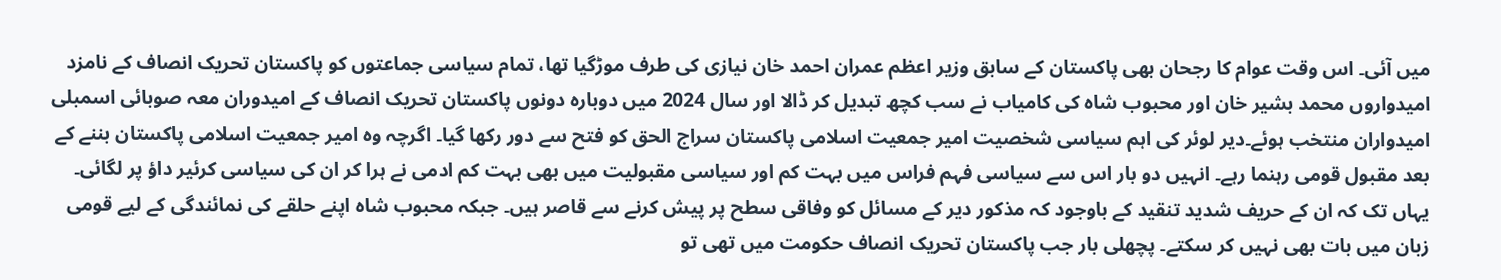میں آئی۔ اس وقت عوام کا رجحان بھی پاکستان کے سابق وزیر اعظم عمران احمد خان نیازی کی طرف موڑگیا تھا، تمام سیاسی جماعتوں کو پاکستان تحریک انصاف کے نامزد امیدواروں محمد بشیر خان اور محبوب شاہ کی کامیاب نے سب کچھ تبدیل کر ڈالا اور سال 2024 میں دوبارہ دونوں پاکستان تحریک انصاف کے امیدوران معہ صوبائی اسمبلی امیدواران منتخب ہوئے۔دیر لوئر کی اہم سیاسی شخصیت امیر جمعیت اسلامی پاکستان سراج الحق کو فتح سے دور رکھا گیا۔ اگرچہ وہ امیر جمعیت اسلامی پاکستان بننے کے بعد مقبول قومی رہنما رہے۔ انہیں دو بار اس سے سیاسی فہم فراس میں بہت کم اور سیاسی مقبولیت میں بھی بہت کم ادمی نے ہرا کر ان کی سیاسی کرئیر داؤ پر لگائی۔ یہاں تک کہ ان کے حریف شدید تنقید کے باوجود کہ مذکور دیر کے مسائل کو وفاقی سطح پر پیش کرنے سے قاصر ہیں۔ جبکہ محبوب شاہ اپنے حلقے کی نمائندگی کے لیے قومی زبان میں بات بھی نہیں کر سکتے۔ پچھلی بار جب پاکستان تحریک انصاف حکومت میں تھی تو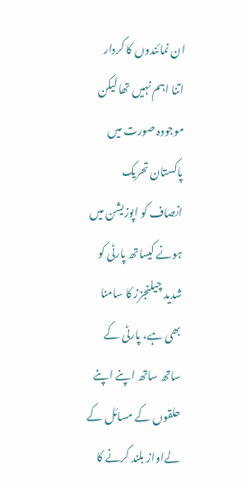ان نمائندوں کا کردار اتنا اہم نہیں تھا لیکن موجودہ صورت میں پاکستان تحریک انصاف کو اپوزیشن میں ہونے کیساتھ پارٹی کو شدید چیلنجزز کا سامنا بھی ہے، پارٹی کے ساتھ ساتھ اپنے اپنے حلقوں کے مسائل کے لےاواز بلند کرنے کا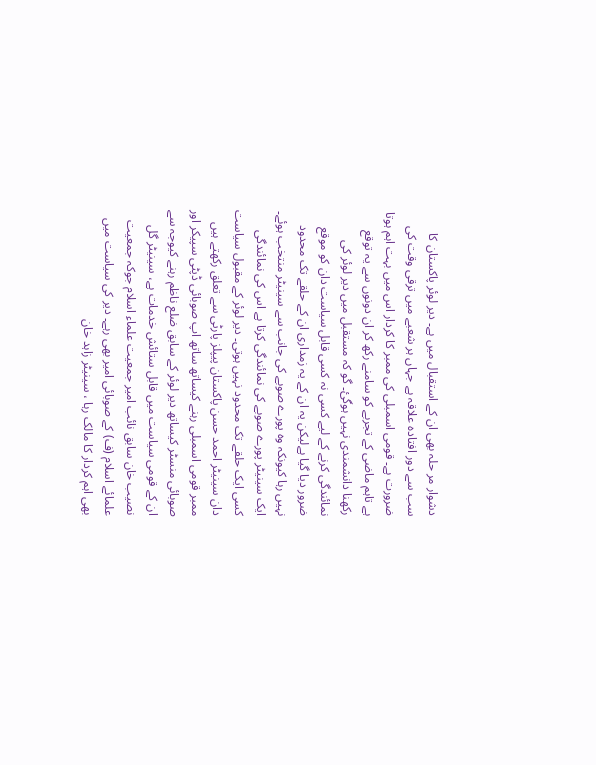دشوار مر حلہ بھی ان کے استقبال میں ہے۔ دیر لوئر پاکستان کا سب سے دور افتادہ علاقہ ہے جہاں ہر شعبے میں ترقی وقت کی ضرورت ہے۔ قومی اسمبلی کی ممبر کا کردار اس میں بہت اہم ہوتا ہے تاہم ماضی کے تجربے کو سامنے رکھ کر ان دونوں سے یہ توقع رکھنا دانشمندی نہیں ہوگئ۔ گو کہ مستقبل میں دیر لوئر کی نمائندگی کرنے کے لیے کسی نہ کسی قابل سیاست دان کو موقع ضرور دیا گیا ہےلیکن یہ ان کے یہ زمداری ان کے حلقے تک محدود نہیں رہا کیونکہ وہ پورے صوبے کی جانب سے سینیٹر منتخب ہوئے۔ ایک سینیٹر پورے صوبے کی نمائندگی کرتا ہے اس کی نمائندگی کسی ایک حلقے تک محدود نہیں ہوتی۔ دیر لوئر کے مقبول سیاست دان سینیٹر احمد حسن پاکستان پیپلز پارٹی سے تعلق رکھتے ہیں ممبر قومی اسمبلی رہنے کیساتھ ساتھ اپ صوبائی ڈپٹی سپیکر اور صوبائی منسٹر کیساتھ دیر لوئر کے سابق ضلع ناظم رہنے کیوجہ سے ان کے قومی سیاست میں قابل ستائش خدمات ہے، سینیٹر گل نصیب خان سابق نائب امیر جمعیت علماء اسلام جوکہ جمعیت علمائے اسلام (ف) کے صوبائی امیر بھی رہے۔ دیر کی سیاست میں بھی اہم کردار کا مالک رہا ، سینیٹر زاہد خان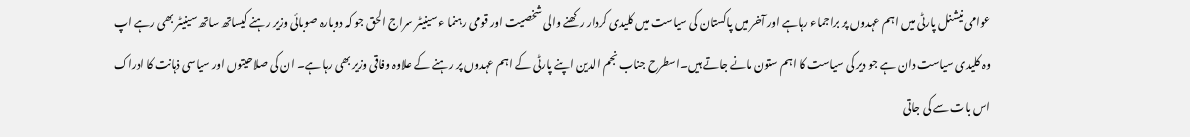عوامی نیشنل پارٹی میں اہم عہدوں پر براجماء رہاہے اور آخر میں پاکستان کی سیاست میں کلیدی کردار رکھنے والی شخصیت اور قومی رہنما ء سینیٹر سراج الحق جو کہ دوبارہ صوبائی وزیر رہنے کیساتھ ساتھ سینیٹر بھی رہے اپ وہ کلیدی سیاست دان ہے جو دیر کی سیاست کا اہم ستون مانے جاتے ہیں۔اسطرح جناب نجم الدین اپنے پارٹی کے اہم عہدوں پر رہنے کے علاوہ وفاقی وزیر بھی رہا ہے۔ ان کی صلاحیتوں اور سیاسی ذہانت کا ادراک اس بات سے کی جاتی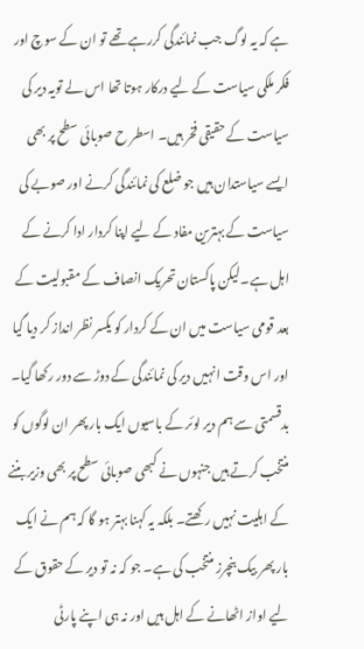ہے کہ یہ لوگ جب نمائندگی کررہے تھے تو ان کے سوچ اور فکر ملکی سیاست کے لیے درکار ہوتا تھا اس لے تویہ دیر کی سیاست کے حقیقی فخر ہیں۔ اسطر ح صوبائی سطح پر بھی ایسے سیاستدان ہیں جو ضلع کی نمائندگی کرنے اور صوبے کی سیاست کے بہترین مفاد کے لیے اپنا کردار ادا کرنے کے اہل ہے۔لیکن پاکستان تحریک انصاف کے مقبولیت کے بعد قومی سیاست میں ان کے کردار کو یکسر نظر انداز کر دیا گیا اور اس وقت انہیں دیر کی نمائندگی کے دوڑ سے دور رکھا گیا۔ بدقسمتی سے ہم دیر لوئر کے باسیوں ایک بار پھر ان لوگوں کو منتخب کرتے ہیں جنہوں نے کبھی صوبائی سطح پر بھی وزیر بننے کے اہلیت نہیں رکھتے۔ بلکہ یہ کہنا بہتر ہو گا کہ ہم نے ایک بار پھر بیک بنچرز منتخب کی ہے۔ جو کہ نہ تو دیر کے حقوق کے لیے اواز اٹھانے کے اہل ہیں اور نہ ہی اپنے پارٹی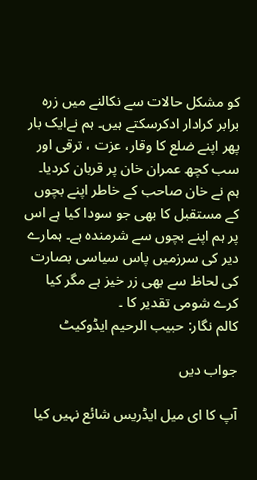کو مشکل حالات سے نکالنے میں زرہ برابر کرادار ادکرسکتے ہیں۔ ہم نےایک بار پھر اپنے ضلع کا وقار، عزت ، ترقی اور سب کچھ عمران خان پر قربان کردیا۔ ہم نے خان صاحب کے خاطر اپنے بچوں کے مستقبل کا بھی جو سودا کیا ہے اس پر ہم اپنے بچوں سے شرمندہ ہے۔ ہمارے دیر کی سرزمیں پاس سیاسی بصارت کی لحاظ سے بھی زر خیز ہے مگر کیا کرے شومی تقدیر کا ۔
کالم نگار: حبیب الرحیم ایڈوکیٹ

جواب دیں

آپ کا ای میل ایڈریس شائع نہیں کیا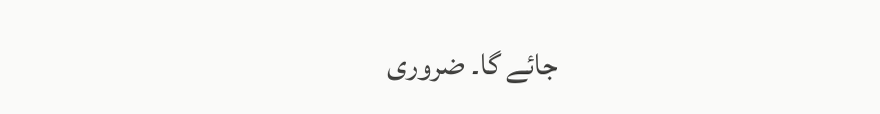جائے گا۔ ضروری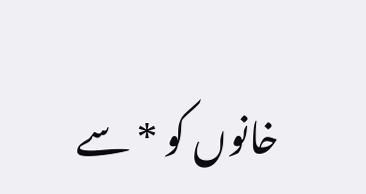خانوں کو * سے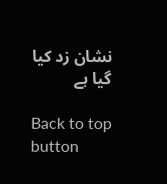نشان زد کیا گیا ہے

Back to top button